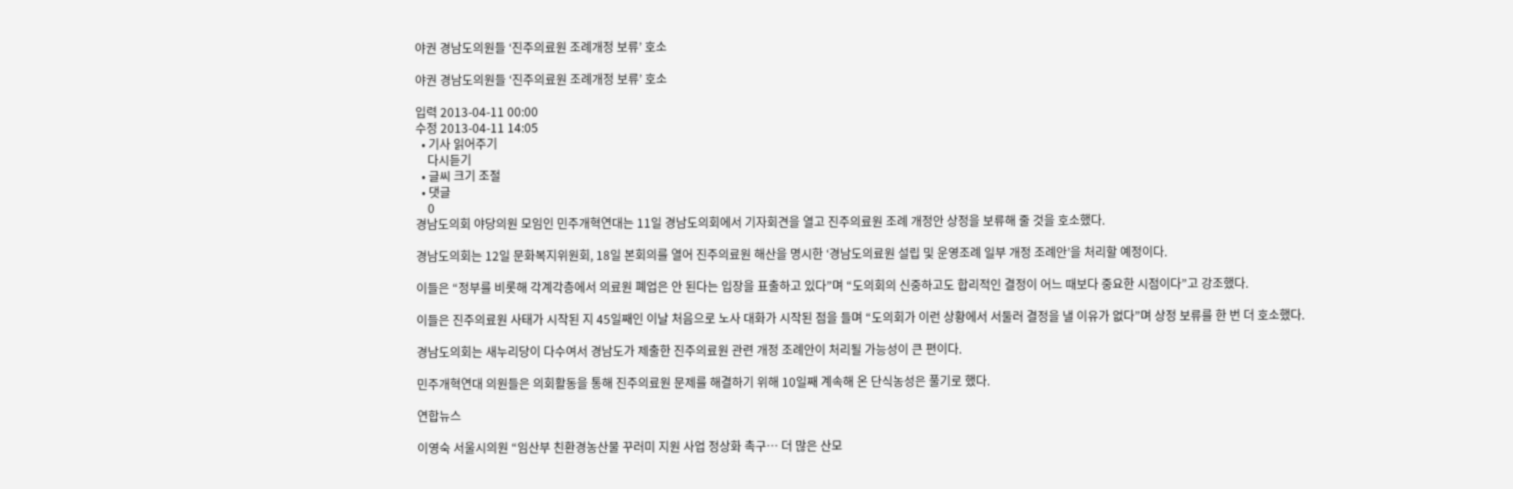야권 경남도의원들 ‘진주의료원 조례개정 보류’ 호소

야권 경남도의원들 ‘진주의료원 조례개정 보류’ 호소

입력 2013-04-11 00:00
수정 2013-04-11 14:05
  • 기사 읽어주기
    다시듣기
  • 글씨 크기 조절
  • 댓글
    0
경남도의회 야당의원 모임인 민주개혁연대는 11일 경남도의회에서 기자회견을 열고 진주의료원 조례 개정안 상정을 보류해 줄 것을 호소했다.

경남도의회는 12일 문화복지위원회, 18일 본회의를 열어 진주의료원 해산을 명시한 ‘경남도의료원 설립 및 운영조례 일부 개정 조례안’을 처리할 예정이다.

이들은 “정부를 비롯해 각계각층에서 의료원 폐업은 안 된다는 입장을 표출하고 있다”며 “도의회의 신중하고도 합리적인 결정이 어느 때보다 중요한 시점이다”고 강조했다.

이들은 진주의료원 사태가 시작된 지 45일째인 이날 처음으로 노사 대화가 시작된 점을 들며 “도의회가 이런 상황에서 서둘러 결정을 낼 이유가 없다”며 상정 보류를 한 번 더 호소했다.

경남도의회는 새누리당이 다수여서 경남도가 제출한 진주의료원 관련 개정 조례안이 처리될 가능성이 큰 편이다.

민주개혁연대 의원들은 의회활동을 통해 진주의료원 문제를 해결하기 위해 10일째 계속해 온 단식농성은 풀기로 했다.

연합뉴스

이영숙 서울시의원 “임산부 친환경농산물 꾸러미 지원 사업 정상화 촉구… 더 많은 산모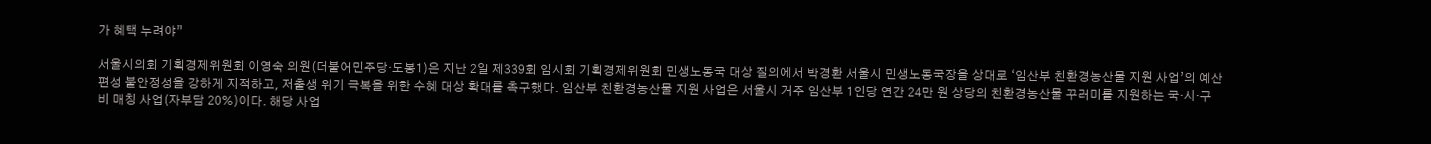가 혜택 누려야”

서울시의회 기획경제위원회 이영숙 의원(더불어민주당·도봉1)은 지난 2일 제339회 임시회 기획경제위원회 민생노동국 대상 질의에서 박경환 서울시 민생노동국장을 상대로 ‘임산부 친환경농산물 지원 사업’의 예산 편성 불안정성을 강하게 지적하고, 저출생 위기 극복을 위한 수혜 대상 확대를 촉구했다. 임산부 친환경농산물 지원 사업은 서울시 거주 임산부 1인당 연간 24만 원 상당의 친환경농산물 꾸러미를 지원하는 국·시·구비 매칭 사업(자부담 20%)이다. 해당 사업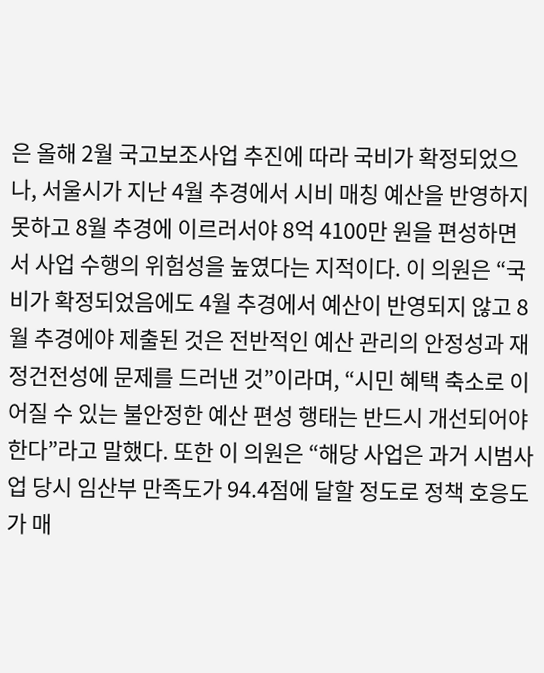은 올해 2월 국고보조사업 추진에 따라 국비가 확정되었으나, 서울시가 지난 4월 추경에서 시비 매칭 예산을 반영하지 못하고 8월 추경에 이르러서야 8억 4100만 원을 편성하면서 사업 수행의 위험성을 높였다는 지적이다. 이 의원은 “국비가 확정되었음에도 4월 추경에서 예산이 반영되지 않고 8월 추경에야 제출된 것은 전반적인 예산 관리의 안정성과 재정건전성에 문제를 드러낸 것”이라며, “시민 혜택 축소로 이어질 수 있는 불안정한 예산 편성 행태는 반드시 개선되어야 한다”라고 말했다. 또한 이 의원은 “해당 사업은 과거 시범사업 당시 임산부 만족도가 94.4점에 달할 정도로 정책 호응도가 매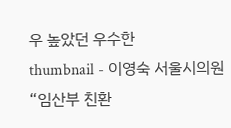우 높았던 우수한
thumbnail - 이영숙 서울시의원 “임산부 친환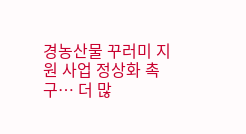경농산물 꾸러미 지원 사업 정상화 촉구… 더 많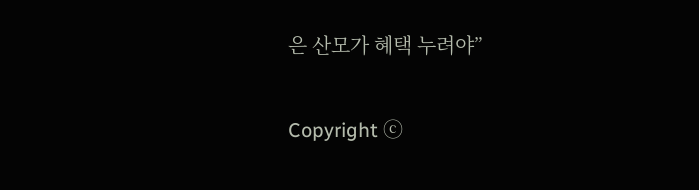은 산모가 혜택 누려야”

Copyright ⓒ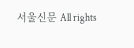서울신문 All rights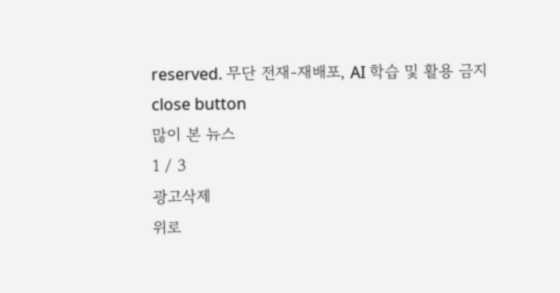reserved. 무단 전재-재배포, AI 학습 및 활용 금지
close button
많이 본 뉴스
1 / 3
광고삭제
위로